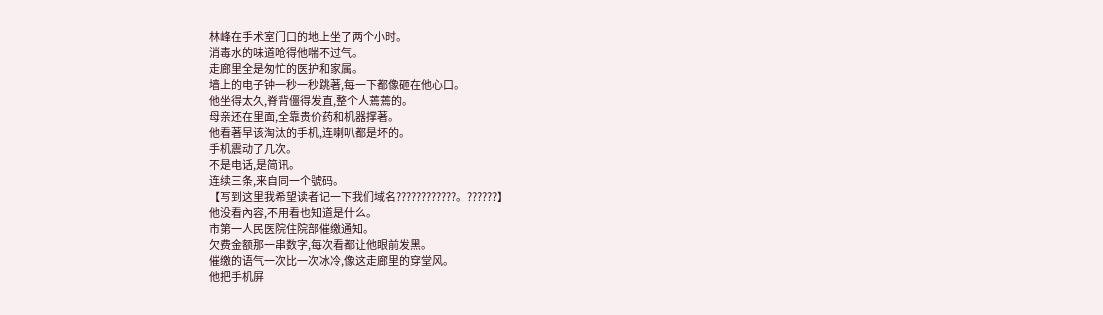林峰在手术室门口的地上坐了两个小时。
消毒水的味道呛得他喘不过气。
走廊里全是匆忙的医护和家属。
墙上的电子钟一秒一秒跳著,每一下都像砸在他心口。
他坐得太久,脊背僵得发直,整个人蔫蔫的。
母亲还在里面,全靠贵价药和机器撑著。
他看著早该淘汰的手机,连喇叭都是坏的。
手机震动了几次。
不是电话,是简讯。
连续三条,来自同一个號码。
【写到这里我希望读者记一下我们域名????????????。??????】
他没看內容,不用看也知道是什么。
市第一人民医院住院部催缴通知。
欠费金额那一串数字,每次看都让他眼前发黑。
催缴的语气一次比一次冰冷,像这走廊里的穿堂风。
他把手机屏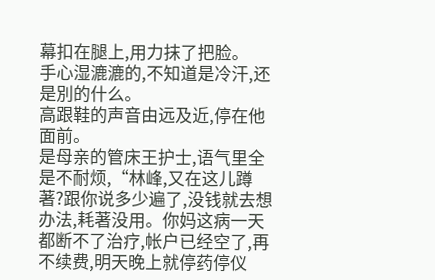幕扣在腿上,用力抹了把脸。
手心湿漉漉的,不知道是冷汗,还是別的什么。
高跟鞋的声音由远及近,停在他面前。
是母亲的管床王护士,语气里全是不耐烦,“林峰,又在这儿蹲著?跟你说多少遍了,没钱就去想办法,耗著没用。你妈这病一天都断不了治疗,帐户已经空了,再不续费,明天晚上就停药停仪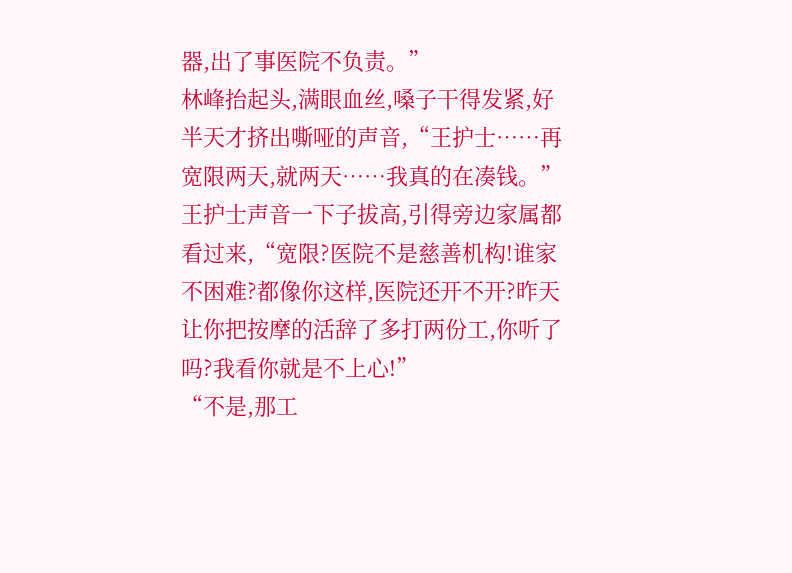器,出了事医院不负责。”
林峰抬起头,满眼血丝,嗓子干得发紧,好半天才挤出嘶哑的声音,“王护士……再宽限两天,就两天……我真的在凑钱。”
王护士声音一下子拔高,引得旁边家属都看过来,“宽限?医院不是慈善机构!谁家不困难?都像你这样,医院还开不开?昨天让你把按摩的活辞了多打两份工,你听了吗?我看你就是不上心!”
“不是,那工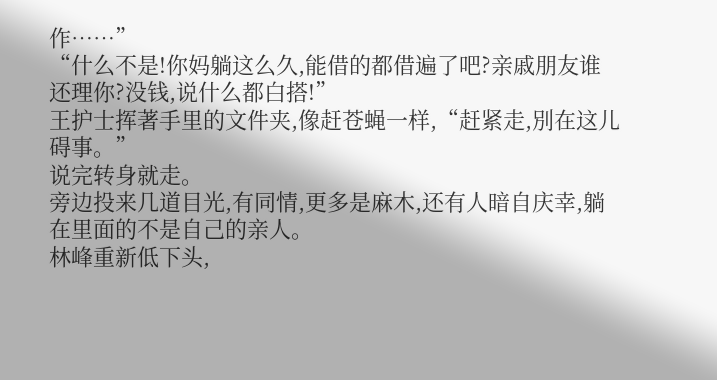作……”
“什么不是!你妈躺这么久,能借的都借遍了吧?亲戚朋友谁还理你?没钱,说什么都白搭!”
王护士挥著手里的文件夹,像赶苍蝇一样,“赶紧走,別在这儿碍事。”
说完转身就走。
旁边投来几道目光,有同情,更多是麻木,还有人暗自庆幸,躺在里面的不是自己的亲人。
林峰重新低下头,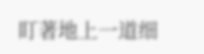盯著地上一道细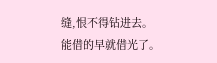缝,恨不得钻进去。
能借的早就借光了。